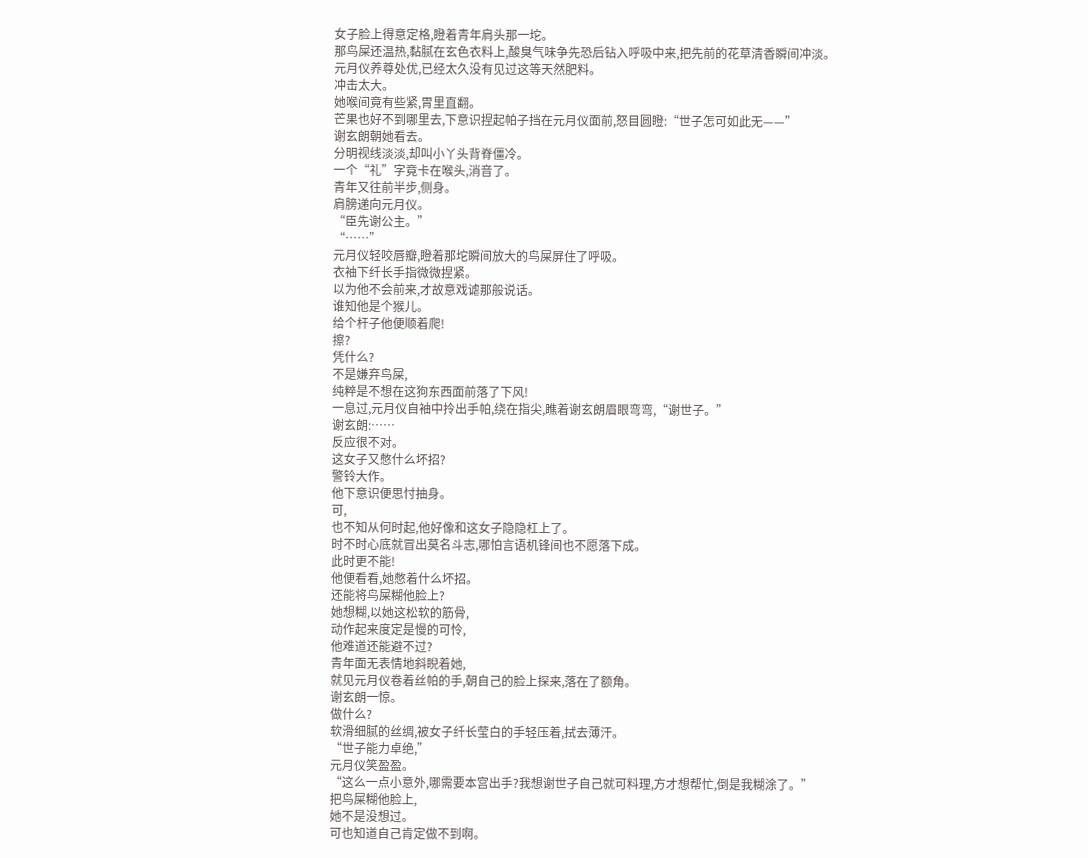女子脸上得意定格,瞪着青年肩头那一坨。
那鸟屎还温热,黏腻在玄色衣料上,酸臭气味争先恐后钻入呼吸中来,把先前的花草清香瞬间冲淡。
元月仪养尊处优,已经太久没有见过这等天然肥料。
冲击太大。
她喉间竟有些紧,胃里直翻。
芒果也好不到哪里去,下意识捏起帕子挡在元月仪面前,怒目圆瞪:“世子怎可如此无——”
谢玄朗朝她看去。
分明视线淡淡,却叫小丫头背脊僵冷。
一个“礼”字竟卡在喉头,消音了。
青年又往前半步,侧身。
肩膀递向元月仪。
“臣先谢公主。”
“……”
元月仪轻咬唇瓣,瞪着那坨瞬间放大的鸟屎屏住了呼吸。
衣袖下纤长手指微微捏紧。
以为他不会前来,才故意戏谑那般说话。
谁知他是个猴儿。
给个杆子他便顺着爬!
擦?
凭什么?
不是嫌弃鸟屎,
纯粹是不想在这狗东西面前落了下风!
一息过,元月仪自袖中拎出手帕,绕在指尖,瞧着谢玄朗眉眼弯弯,“谢世子。”
谢玄朗:……
反应很不对。
这女子又憋什么坏招?
警铃大作。
他下意识便思忖抽身。
可,
也不知从何时起,他好像和这女子隐隐杠上了。
时不时心底就冒出莫名斗志,哪怕言语机锋间也不愿落下成。
此时更不能!
他便看看,她憋着什么坏招。
还能将鸟屎糊他脸上?
她想糊,以她这松软的筋骨,
动作起来度定是慢的可怜,
他难道还能避不过?
青年面无表情地斜睨着她,
就见元月仪卷着丝帕的手,朝自己的脸上探来,落在了额角。
谢玄朗一惊。
做什么?
软滑细腻的丝绸,被女子纤长莹白的手轻压着,拭去薄汗。
“世子能力卓绝,”
元月仪笑盈盈。
“这么一点小意外,哪需要本宫出手?我想谢世子自己就可料理,方才想帮忙,倒是我糊涂了。”
把鸟屎糊他脸上,
她不是没想过。
可也知道自己肯定做不到啊。